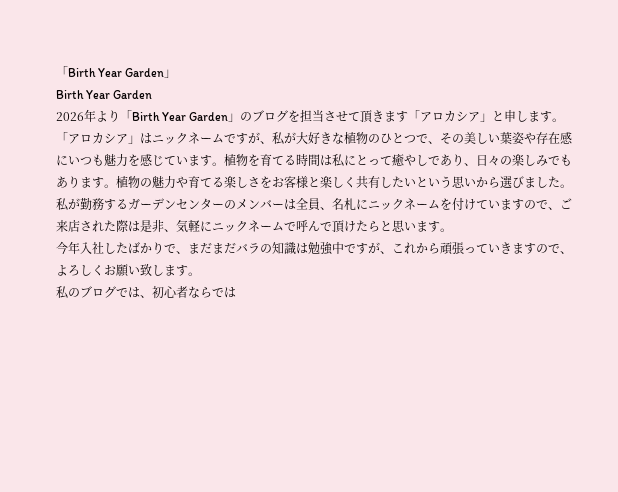「Birth Year Garden」
Birth Year Garden
2026年より「Birth Year Garden」のブログを担当させて頂きます「アロカシア」と申します。
「アロカシア」はニックネームですが、私が大好きな植物のひとつで、その美しい葉姿や存在感にいつも魅力を感じています。植物を育てる時間は私にとって癒やしであり、日々の楽しみでもあります。植物の魅力や育てる楽しさをお客様と楽しく共有したいという思いから選びました。
私が勤務するガーデンセンターのメンバーは全員、名札にニックネームを付けていますので、ご来店された際は是非、気軽にニックネームで呼んで頂けたらと思います。
今年入社したばかりで、まだまだバラの知識は勉強中ですが、これから頑張っていきますので、よろしくお願い致します。
私のブログでは、初心者ならでは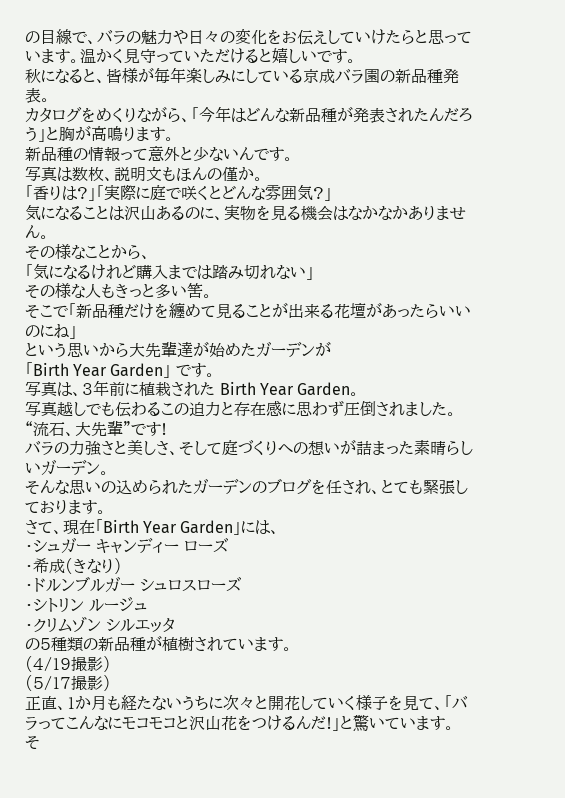の目線で、バラの魅力や日々の変化をお伝えしていけたらと思っています。温かく見守っていただけると嬉しいです。
秋になると、皆様が毎年楽しみにしている京成バラ園の新品種発表。
カタログをめくりながら、「今年はどんな新品種が発表されたんだろう」と胸が高鳴ります。
新品種の情報って意外と少ないんです。
写真は数枚、説明文もほんの僅か。
「香りは?」「実際に庭で咲くとどんな雰囲気?」
気になることは沢山あるのに、実物を見る機会はなかなかありません。
その様なことから、
「気になるけれど購入までは踏み切れない」
その様な人もきっと多い筈。
そこで「新品種だけを纏めて見ることが出来る花壇があったらいいのにね」
という思いから大先輩達が始めたガーデンが
「Birth Year Garden」 です。
写真は、3年前に植栽された Birth Year Garden。
写真越しでも伝わるこの迫力と存在感に思わず圧倒されました。
“流石、大先輩”です!
バラの力強さと美しさ、そして庭づくりへの想いが詰まった素晴らしいガーデン。
そんな思いの込められたガーデンのブログを任され、とても緊張しております。
さて、現在「Birth Year Garden」には、
・シュガー キャンディー ローズ
・希成(きなり)
・ドルンブルガー シュロスローズ
・シトリン ルージュ
・クリムゾン シルエッタ
の5種類の新品種が植樹されています。
(4/19撮影)
(5/17撮影)
正直、1か月も経たないうちに次々と開花していく様子を見て、「バラってこんなにモコモコと沢山花をつけるんだ!」と驚いています。
そ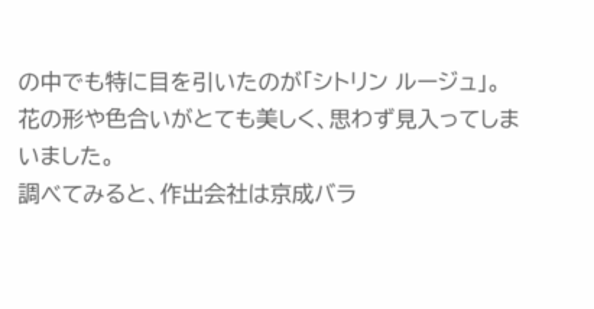の中でも特に目を引いたのが「シトリン ルージュ」。
花の形や色合いがとても美しく、思わず見入ってしまいました。
調べてみると、作出会社は京成バラ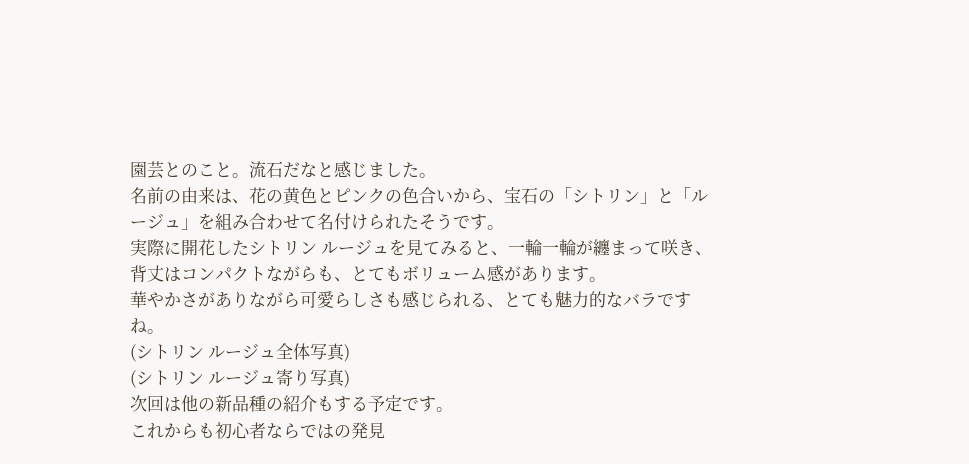園芸とのこと。流石だなと感じました。
名前の由来は、花の黄色とピンクの色合いから、宝石の「シトリン」と「ルージュ」を組み合わせて名付けられたそうです。
実際に開花したシトリン ルージュを見てみると、一輪一輪が纏まって咲き、背丈はコンパクトながらも、とてもボリューム感があります。
華やかさがありながら可愛らしさも感じられる、とても魅力的なバラですね。
(シトリン ルージュ全体写真)
(シトリン ルージュ寄り写真)
次回は他の新品種の紹介もする予定です。
これからも初心者ならではの発見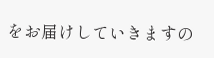をお届けしていきますの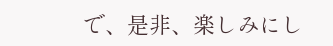で、是非、楽しみにし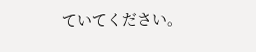ていてください。